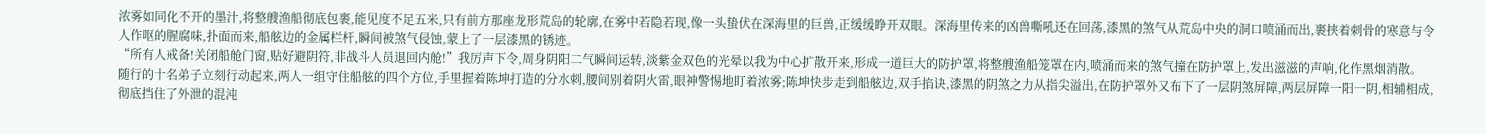浓雾如同化不开的墨汁,将整艘渔船彻底包裹,能见度不足五米,只有前方那座龙形荒岛的轮廓,在雾中若隐若现,像一头蛰伏在深海里的巨兽,正缓缓睁开双眼。深海里传来的凶兽嘶吼还在回荡,漆黑的煞气从荒岛中央的洞口喷涌而出,裹挟着刺骨的寒意与令人作呕的腥腐味,扑面而来,船舷边的金属栏杆,瞬间被煞气侵蚀,蒙上了一层漆黑的锈迹。
“所有人戒备!关闭船舱门窗,贴好避阴符,非战斗人员退回内舱!”我厉声下令,周身阴阳二气瞬间运转,淡紫金双色的光晕以我为中心扩散开来,形成一道巨大的防护罩,将整艘渔船笼罩在内,喷涌而来的煞气撞在防护罩上,发出滋滋的声响,化作黑烟消散。
随行的十名弟子立刻行动起来,两人一组守住船舷的四个方位,手里握着陈坤打造的分水刺,腰间别着阴火雷,眼神警惕地盯着浓雾;陈坤快步走到船舷边,双手掐诀,漆黑的阴煞之力从指尖溢出,在防护罩外又布下了一层阴煞屏障,两层屏障一阳一阴,相辅相成,彻底挡住了外泄的混沌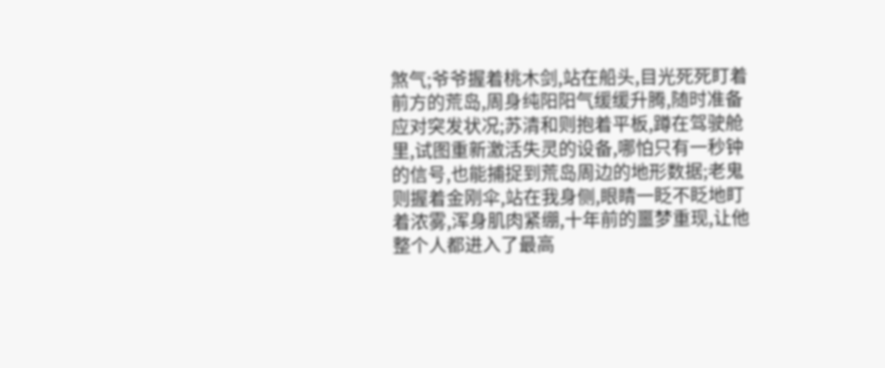煞气;爷爷握着桃木剑,站在船头,目光死死盯着前方的荒岛,周身纯阳阳气缓缓升腾,随时准备应对突发状况;苏清和则抱着平板,蹲在驾驶舱里,试图重新激活失灵的设备,哪怕只有一秒钟的信号,也能捕捉到荒岛周边的地形数据;老鬼则握着金刚伞,站在我身侧,眼睛一眨不眨地盯着浓雾,浑身肌肉紧绷,十年前的噩梦重现,让他整个人都进入了最高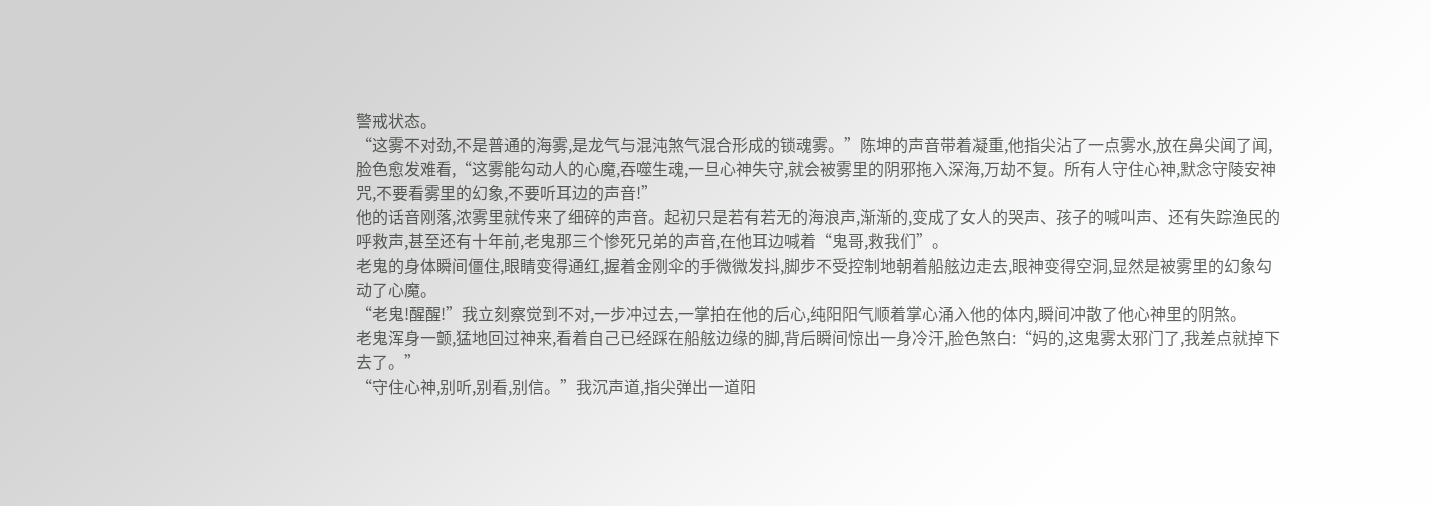警戒状态。
“这雾不对劲,不是普通的海雾,是龙气与混沌煞气混合形成的锁魂雾。”陈坤的声音带着凝重,他指尖沾了一点雾水,放在鼻尖闻了闻,脸色愈发难看,“这雾能勾动人的心魔,吞噬生魂,一旦心神失守,就会被雾里的阴邪拖入深海,万劫不复。所有人守住心神,默念守陵安神咒,不要看雾里的幻象,不要听耳边的声音!”
他的话音刚落,浓雾里就传来了细碎的声音。起初只是若有若无的海浪声,渐渐的,变成了女人的哭声、孩子的喊叫声、还有失踪渔民的呼救声,甚至还有十年前,老鬼那三个惨死兄弟的声音,在他耳边喊着“鬼哥,救我们”。
老鬼的身体瞬间僵住,眼睛变得通红,握着金刚伞的手微微发抖,脚步不受控制地朝着船舷边走去,眼神变得空洞,显然是被雾里的幻象勾动了心魔。
“老鬼!醒醒!”我立刻察觉到不对,一步冲过去,一掌拍在他的后心,纯阳阳气顺着掌心涌入他的体内,瞬间冲散了他心神里的阴煞。
老鬼浑身一颤,猛地回过神来,看着自己已经踩在船舷边缘的脚,背后瞬间惊出一身冷汗,脸色煞白:“妈的,这鬼雾太邪门了,我差点就掉下去了。”
“守住心神,别听,别看,别信。”我沉声道,指尖弹出一道阳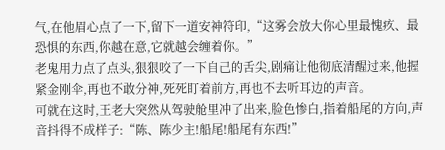气,在他眉心点了一下,留下一道安神符印,“这雾会放大你心里最愧疚、最恐惧的东西,你越在意,它就越会缠着你。”
老鬼用力点了点头,狠狠咬了一下自己的舌尖,剧痛让他彻底清醒过来,他握紧金刚伞,再也不敢分神,死死盯着前方,再也不去听耳边的声音。
可就在这时,王老大突然从驾驶舱里冲了出来,脸色惨白,指着船尾的方向,声音抖得不成样子:“陈、陈少主!船尾!船尾有东西!”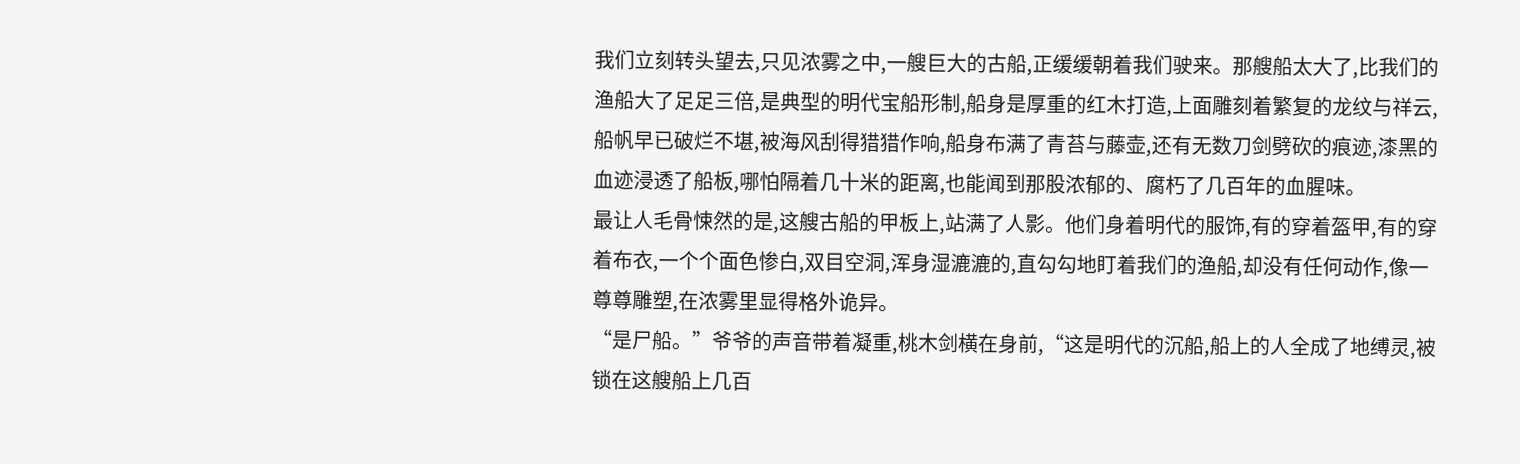我们立刻转头望去,只见浓雾之中,一艘巨大的古船,正缓缓朝着我们驶来。那艘船太大了,比我们的渔船大了足足三倍,是典型的明代宝船形制,船身是厚重的红木打造,上面雕刻着繁复的龙纹与祥云,船帆早已破烂不堪,被海风刮得猎猎作响,船身布满了青苔与藤壶,还有无数刀剑劈砍的痕迹,漆黑的血迹浸透了船板,哪怕隔着几十米的距离,也能闻到那股浓郁的、腐朽了几百年的血腥味。
最让人毛骨悚然的是,这艘古船的甲板上,站满了人影。他们身着明代的服饰,有的穿着盔甲,有的穿着布衣,一个个面色惨白,双目空洞,浑身湿漉漉的,直勾勾地盯着我们的渔船,却没有任何动作,像一尊尊雕塑,在浓雾里显得格外诡异。
“是尸船。”爷爷的声音带着凝重,桃木剑横在身前,“这是明代的沉船,船上的人全成了地缚灵,被锁在这艘船上几百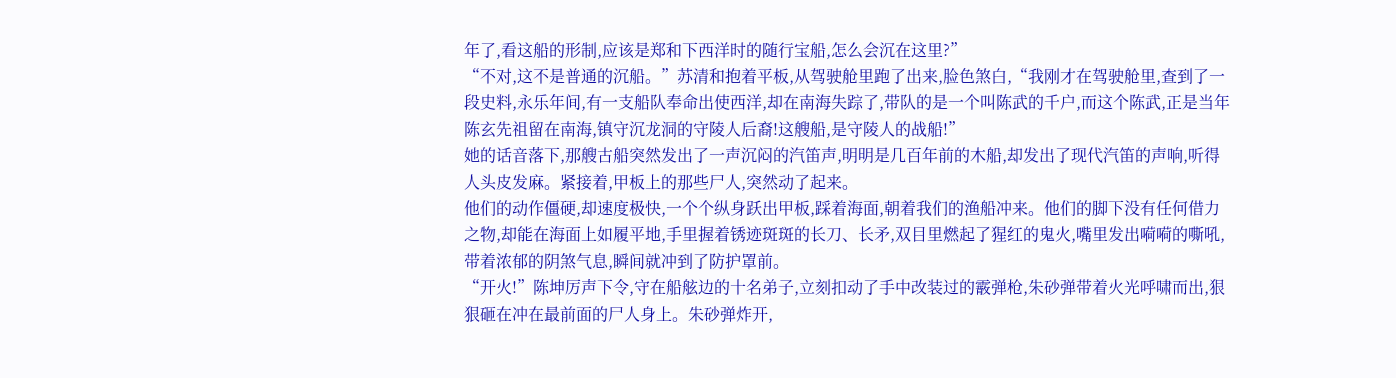年了,看这船的形制,应该是郑和下西洋时的随行宝船,怎么会沉在这里?”
“不对,这不是普通的沉船。”苏清和抱着平板,从驾驶舱里跑了出来,脸色煞白,“我刚才在驾驶舱里,查到了一段史料,永乐年间,有一支船队奉命出使西洋,却在南海失踪了,带队的是一个叫陈武的千户,而这个陈武,正是当年陈玄先祖留在南海,镇守沉龙洞的守陵人后裔!这艘船,是守陵人的战船!”
她的话音落下,那艘古船突然发出了一声沉闷的汽笛声,明明是几百年前的木船,却发出了现代汽笛的声响,听得人头皮发麻。紧接着,甲板上的那些尸人,突然动了起来。
他们的动作僵硬,却速度极快,一个个纵身跃出甲板,踩着海面,朝着我们的渔船冲来。他们的脚下没有任何借力之物,却能在海面上如履平地,手里握着锈迹斑斑的长刀、长矛,双目里燃起了猩红的鬼火,嘴里发出嗬嗬的嘶吼,带着浓郁的阴煞气息,瞬间就冲到了防护罩前。
“开火!”陈坤厉声下令,守在船舷边的十名弟子,立刻扣动了手中改装过的霰弹枪,朱砂弹带着火光呼啸而出,狠狠砸在冲在最前面的尸人身上。朱砂弹炸开,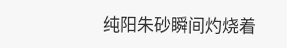纯阳朱砂瞬间灼烧着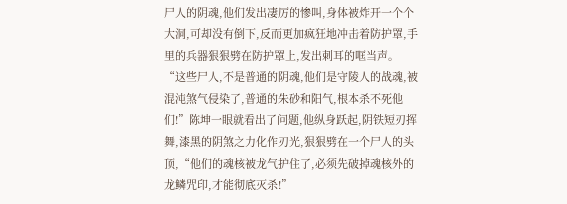尸人的阴魂,他们发出凄厉的惨叫,身体被炸开一个个大洞,可却没有倒下,反而更加疯狂地冲击着防护罩,手里的兵器狠狠劈在防护罩上,发出刺耳的哐当声。
“这些尸人,不是普通的阴魂,他们是守陵人的战魂,被混沌煞气侵染了,普通的朱砂和阳气,根本杀不死他们!”陈坤一眼就看出了问题,他纵身跃起,阴铁短刃挥舞,漆黑的阴煞之力化作刃光,狠狠劈在一个尸人的头顶,“他们的魂核被龙气护住了,必须先破掉魂核外的龙鳞咒印,才能彻底灭杀!”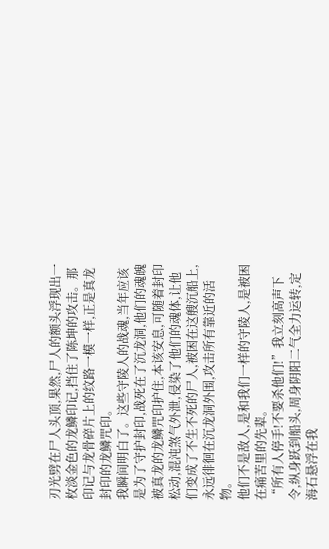刃光劈在尸人头顶,果然,尸人的额头浮现出一枚淡金色的龙鳞印记,挡住了陈坤的攻击。那印记与龙骨碎片上的纹路一模一样,正是真龙封印的龙鳞咒印。
我瞬间明白了。这些守陵人的战魂,当年应该是为了守护封印,战死在了沉龙洞,他们的魂魄被真龙的龙鳞咒印护住,本该安息,可随着封印松动,混沌煞气外泄,侵染了他们的魂体,让他们变成了不生不死的尸人,被困在这艘沉船上,永远徘徊在沉龙洞外围,攻击所有靠近的活物。
他们不是敌人,是和我们一样的守陵人,是被困在痛苦里的先辈。
“所有人停手!不要杀他们!”我立刻高声下令,纵身跃到船头,周身阴阳二气全力运转,定海石悬浮在我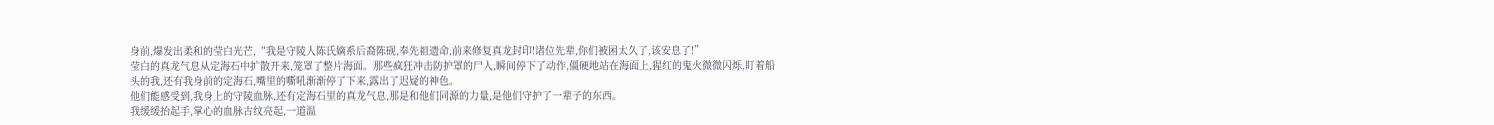身前,爆发出柔和的莹白光芒,“我是守陵人陈氏嫡系后裔陈砚,奉先祖遗命,前来修复真龙封印!诸位先辈,你们被困太久了,该安息了!”
莹白的真龙气息从定海石中扩散开来,笼罩了整片海面。那些疯狂冲击防护罩的尸人,瞬间停下了动作,僵硬地站在海面上,猩红的鬼火微微闪烁,盯着船头的我,还有我身前的定海石,嘴里的嘶吼渐渐停了下来,露出了迟疑的神色。
他们能感受到,我身上的守陵血脉,还有定海石里的真龙气息,那是和他们同源的力量,是他们守护了一辈子的东西。
我缓缓抬起手,掌心的血脉古纹亮起,一道温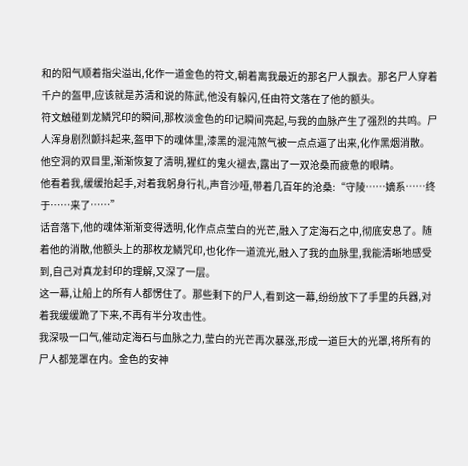和的阳气顺着指尖溢出,化作一道金色的符文,朝着离我最近的那名尸人飘去。那名尸人穿着千户的盔甲,应该就是苏清和说的陈武,他没有躲闪,任由符文落在了他的额头。
符文触碰到龙鳞咒印的瞬间,那枚淡金色的印记瞬间亮起,与我的血脉产生了强烈的共鸣。尸人浑身剧烈颤抖起来,盔甲下的魂体里,漆黑的混沌煞气被一点点逼了出来,化作黑烟消散。他空洞的双目里,渐渐恢复了清明,猩红的鬼火褪去,露出了一双沧桑而疲惫的眼睛。
他看着我,缓缓抬起手,对着我躬身行礼,声音沙哑,带着几百年的沧桑:“守陵……嫡系……终于……来了……”
话音落下,他的魂体渐渐变得透明,化作点点莹白的光芒,融入了定海石之中,彻底安息了。随着他的消散,他额头上的那枚龙鳞咒印,也化作一道流光,融入了我的血脉里,我能清晰地感受到,自己对真龙封印的理解,又深了一层。
这一幕,让船上的所有人都愣住了。那些剩下的尸人,看到这一幕,纷纷放下了手里的兵器,对着我缓缓跪了下来,不再有半分攻击性。
我深吸一口气,催动定海石与血脉之力,莹白的光芒再次暴涨,形成一道巨大的光罩,将所有的尸人都笼罩在内。金色的安神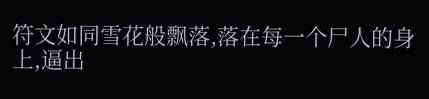符文如同雪花般飘落,落在每一个尸人的身上,逼出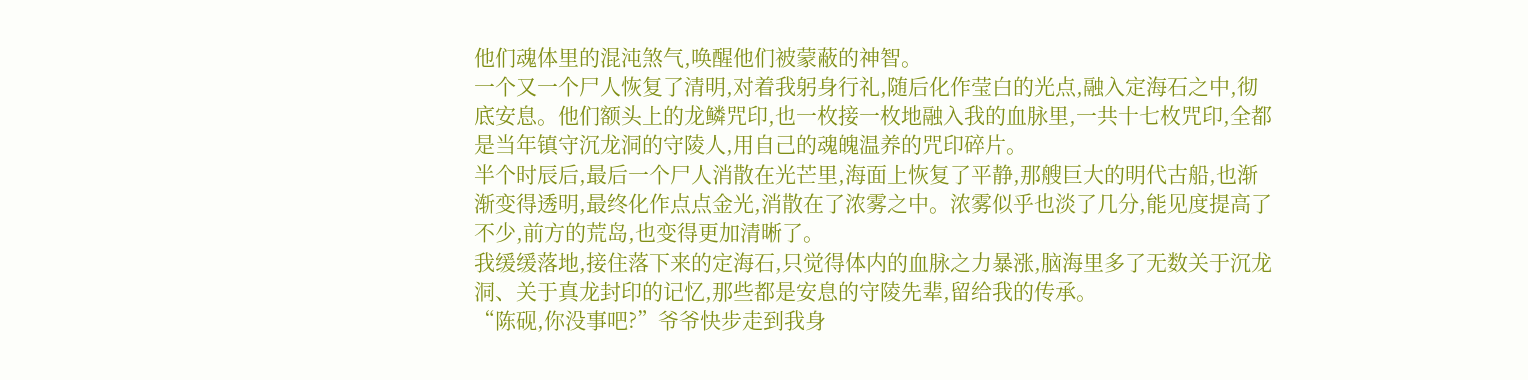他们魂体里的混沌煞气,唤醒他们被蒙蔽的神智。
一个又一个尸人恢复了清明,对着我躬身行礼,随后化作莹白的光点,融入定海石之中,彻底安息。他们额头上的龙鳞咒印,也一枚接一枚地融入我的血脉里,一共十七枚咒印,全都是当年镇守沉龙洞的守陵人,用自己的魂魄温养的咒印碎片。
半个时辰后,最后一个尸人消散在光芒里,海面上恢复了平静,那艘巨大的明代古船,也渐渐变得透明,最终化作点点金光,消散在了浓雾之中。浓雾似乎也淡了几分,能见度提高了不少,前方的荒岛,也变得更加清晰了。
我缓缓落地,接住落下来的定海石,只觉得体内的血脉之力暴涨,脑海里多了无数关于沉龙洞、关于真龙封印的记忆,那些都是安息的守陵先辈,留给我的传承。
“陈砚,你没事吧?”爷爷快步走到我身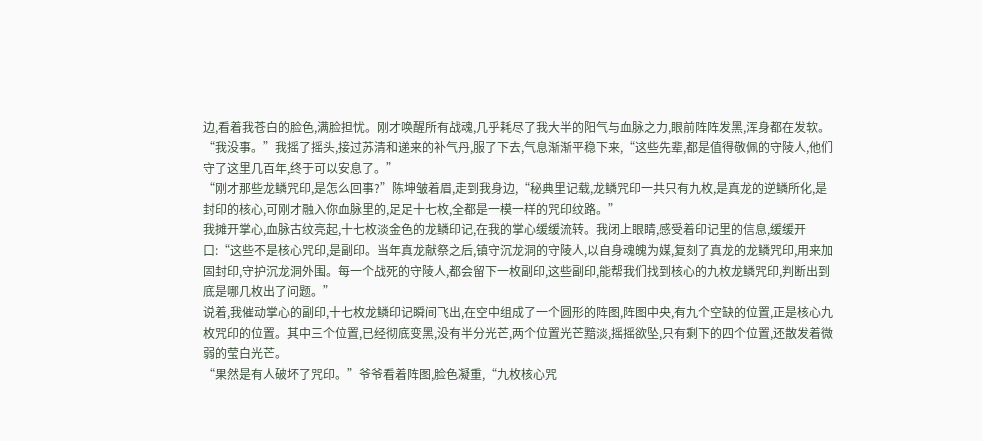边,看着我苍白的脸色,满脸担忧。刚才唤醒所有战魂,几乎耗尽了我大半的阳气与血脉之力,眼前阵阵发黑,浑身都在发软。
“我没事。”我摇了摇头,接过苏清和递来的补气丹,服了下去,气息渐渐平稳下来,“这些先辈,都是值得敬佩的守陵人,他们守了这里几百年,终于可以安息了。”
“刚才那些龙鳞咒印,是怎么回事?”陈坤皱着眉,走到我身边,“秘典里记载,龙鳞咒印一共只有九枚,是真龙的逆鳞所化,是封印的核心,可刚才融入你血脉里的,足足十七枚,全都是一模一样的咒印纹路。”
我摊开掌心,血脉古纹亮起,十七枚淡金色的龙鳞印记,在我的掌心缓缓流转。我闭上眼睛,感受着印记里的信息,缓缓开口:“这些不是核心咒印,是副印。当年真龙献祭之后,镇守沉龙洞的守陵人,以自身魂魄为媒,复刻了真龙的龙鳞咒印,用来加固封印,守护沉龙洞外围。每一个战死的守陵人,都会留下一枚副印,这些副印,能帮我们找到核心的九枚龙鳞咒印,判断出到底是哪几枚出了问题。”
说着,我催动掌心的副印,十七枚龙鳞印记瞬间飞出,在空中组成了一个圆形的阵图,阵图中央,有九个空缺的位置,正是核心九枚咒印的位置。其中三个位置,已经彻底变黑,没有半分光芒,两个位置光芒黯淡,摇摇欲坠,只有剩下的四个位置,还散发着微弱的莹白光芒。
“果然是有人破坏了咒印。”爷爷看着阵图,脸色凝重,“九枚核心咒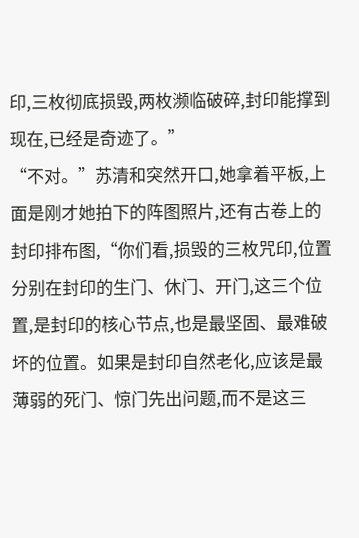印,三枚彻底损毁,两枚濒临破碎,封印能撑到现在,已经是奇迹了。”
“不对。”苏清和突然开口,她拿着平板,上面是刚才她拍下的阵图照片,还有古卷上的封印排布图,“你们看,损毁的三枚咒印,位置分别在封印的生门、休门、开门,这三个位置,是封印的核心节点,也是最坚固、最难破坏的位置。如果是封印自然老化,应该是最薄弱的死门、惊门先出问题,而不是这三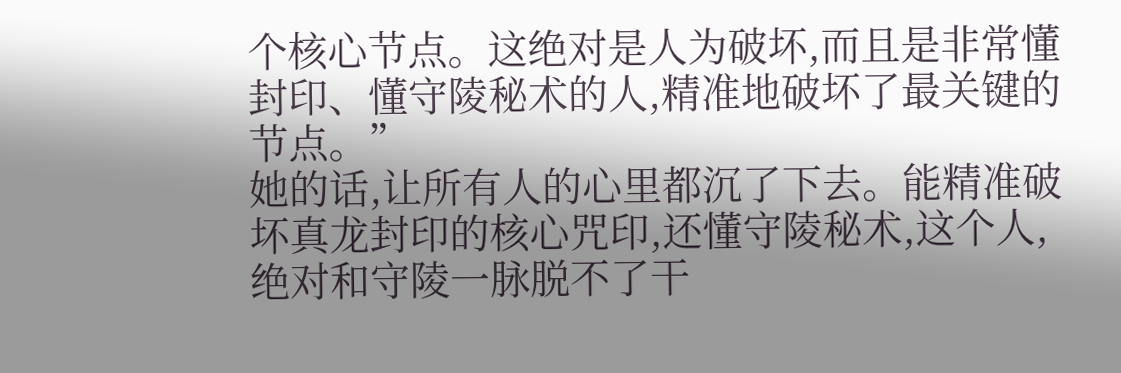个核心节点。这绝对是人为破坏,而且是非常懂封印、懂守陵秘术的人,精准地破坏了最关键的节点。”
她的话,让所有人的心里都沉了下去。能精准破坏真龙封印的核心咒印,还懂守陵秘术,这个人,绝对和守陵一脉脱不了干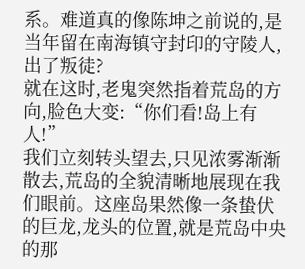系。难道真的像陈坤之前说的,是当年留在南海镇守封印的守陵人,出了叛徒?
就在这时,老鬼突然指着荒岛的方向,脸色大变:“你们看!岛上有人!”
我们立刻转头望去,只见浓雾渐渐散去,荒岛的全貌清晰地展现在我们眼前。这座岛果然像一条蛰伏的巨龙,龙头的位置,就是荒岛中央的那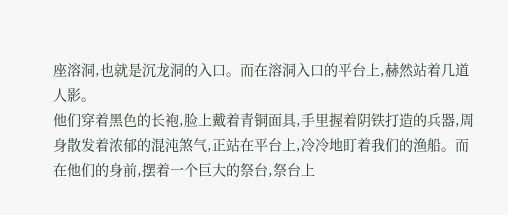座溶洞,也就是沉龙洞的入口。而在溶洞入口的平台上,赫然站着几道人影。
他们穿着黑色的长袍,脸上戴着青铜面具,手里握着阴铁打造的兵器,周身散发着浓郁的混沌煞气,正站在平台上,冷冷地盯着我们的渔船。而在他们的身前,摆着一个巨大的祭台,祭台上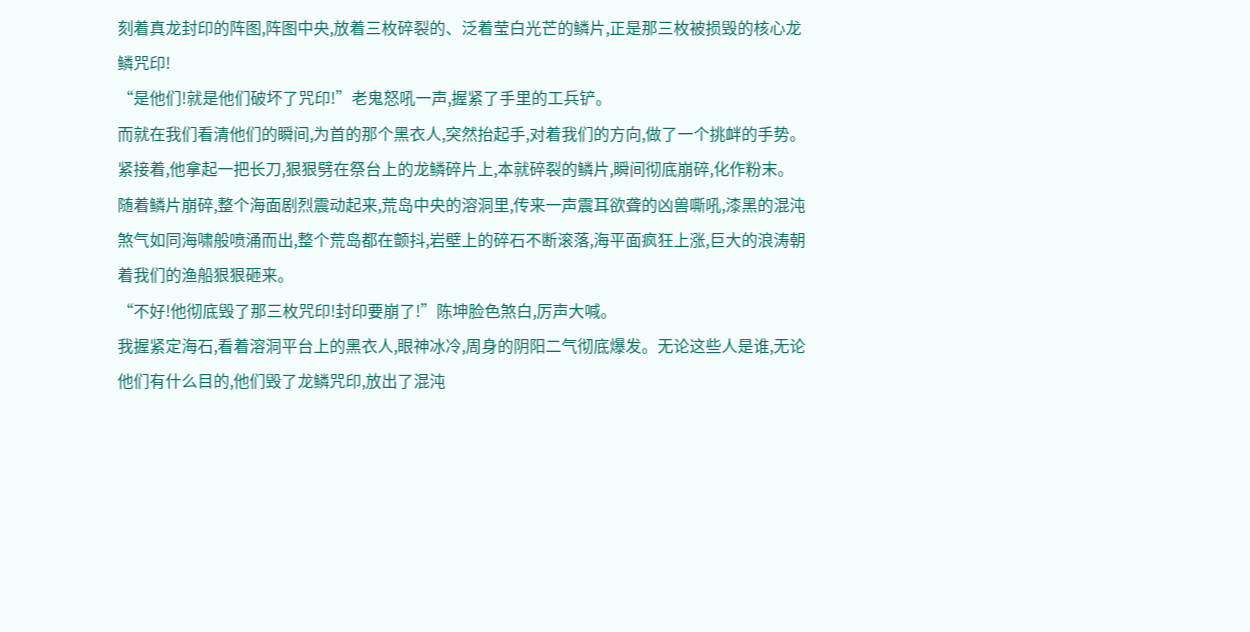刻着真龙封印的阵图,阵图中央,放着三枚碎裂的、泛着莹白光芒的鳞片,正是那三枚被损毁的核心龙鳞咒印!
“是他们!就是他们破坏了咒印!”老鬼怒吼一声,握紧了手里的工兵铲。
而就在我们看清他们的瞬间,为首的那个黑衣人,突然抬起手,对着我们的方向,做了一个挑衅的手势。紧接着,他拿起一把长刀,狠狠劈在祭台上的龙鳞碎片上,本就碎裂的鳞片,瞬间彻底崩碎,化作粉末。
随着鳞片崩碎,整个海面剧烈震动起来,荒岛中央的溶洞里,传来一声震耳欲聋的凶兽嘶吼,漆黑的混沌煞气如同海啸般喷涌而出,整个荒岛都在颤抖,岩壁上的碎石不断滚落,海平面疯狂上涨,巨大的浪涛朝着我们的渔船狠狠砸来。
“不好!他彻底毁了那三枚咒印!封印要崩了!”陈坤脸色煞白,厉声大喊。
我握紧定海石,看着溶洞平台上的黑衣人,眼神冰冷,周身的阴阳二气彻底爆发。无论这些人是谁,无论他们有什么目的,他们毁了龙鳞咒印,放出了混沌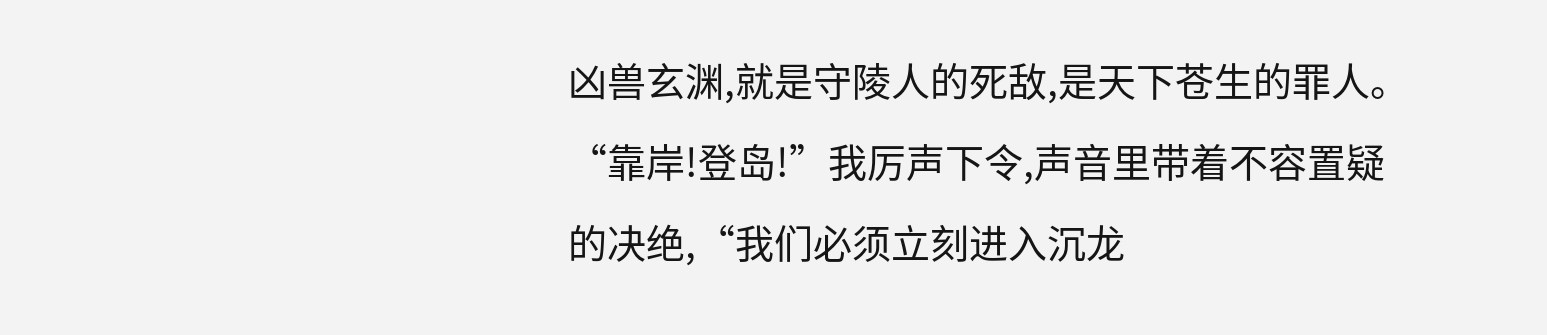凶兽玄渊,就是守陵人的死敌,是天下苍生的罪人。
“靠岸!登岛!”我厉声下令,声音里带着不容置疑的决绝,“我们必须立刻进入沉龙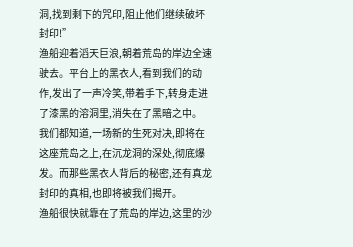洞,找到剩下的咒印,阻止他们继续破坏封印!”
渔船迎着滔天巨浪,朝着荒岛的岸边全速驶去。平台上的黑衣人,看到我们的动作,发出了一声冷笑,带着手下,转身走进了漆黑的溶洞里,消失在了黑暗之中。
我们都知道,一场新的生死对决,即将在这座荒岛之上,在沉龙洞的深处,彻底爆发。而那些黑衣人背后的秘密,还有真龙封印的真相,也即将被我们揭开。
渔船很快就靠在了荒岛的岸边,这里的沙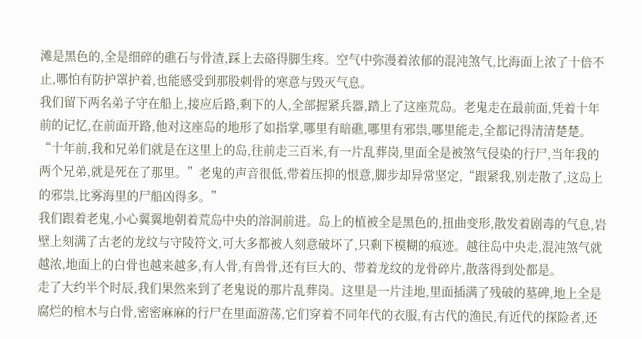滩是黑色的,全是细碎的礁石与骨渣,踩上去硌得脚生疼。空气中弥漫着浓郁的混沌煞气,比海面上浓了十倍不止,哪怕有防护罩护着,也能感受到那股刺骨的寒意与毁灭气息。
我们留下两名弟子守在船上,接应后路,剩下的人,全部握紧兵器,踏上了这座荒岛。老鬼走在最前面,凭着十年前的记忆,在前面开路,他对这座岛的地形了如指掌,哪里有暗礁,哪里有邪祟,哪里能走,全都记得清清楚楚。
“十年前,我和兄弟们就是在这里上的岛,往前走三百米,有一片乱葬岗,里面全是被煞气侵染的行尸,当年我的两个兄弟,就是死在了那里。”老鬼的声音很低,带着压抑的恨意,脚步却异常坚定,“跟紧我,别走散了,这岛上的邪祟,比雾海里的尸船凶得多。”
我们跟着老鬼,小心翼翼地朝着荒岛中央的溶洞前进。岛上的植被全是黑色的,扭曲变形,散发着剧毒的气息,岩壁上刻满了古老的龙纹与守陵符文,可大多都被人刻意破坏了,只剩下模糊的痕迹。越往岛中央走,混沌煞气就越浓,地面上的白骨也越来越多,有人骨,有兽骨,还有巨大的、带着龙纹的龙骨碎片,散落得到处都是。
走了大约半个时辰,我们果然来到了老鬼说的那片乱葬岗。这里是一片洼地,里面插满了残破的墓碑,地上全是腐烂的棺木与白骨,密密麻麻的行尸在里面游荡,它们穿着不同年代的衣服,有古代的渔民,有近代的探险者,还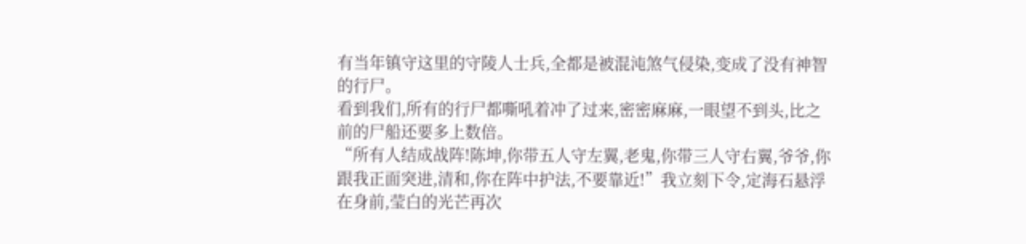有当年镇守这里的守陵人士兵,全都是被混沌煞气侵染,变成了没有神智的行尸。
看到我们,所有的行尸都嘶吼着冲了过来,密密麻麻,一眼望不到头,比之前的尸船还要多上数倍。
“所有人结成战阵!陈坤,你带五人守左翼,老鬼,你带三人守右翼,爷爷,你跟我正面突进,清和,你在阵中护法,不要靠近!”我立刻下令,定海石悬浮在身前,莹白的光芒再次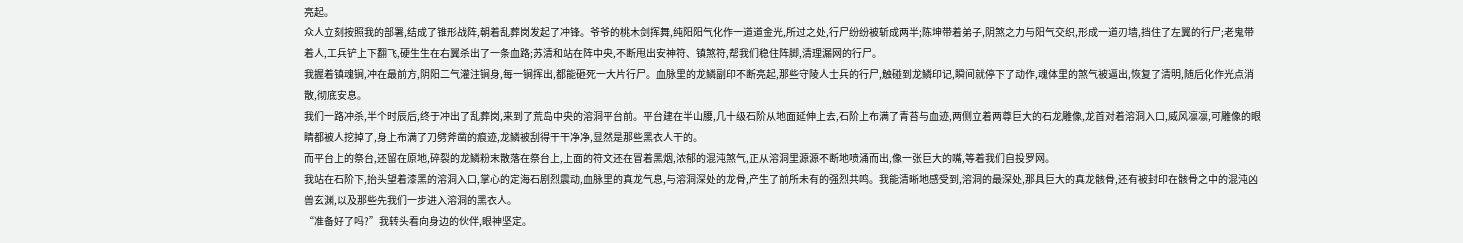亮起。
众人立刻按照我的部署,结成了锥形战阵,朝着乱葬岗发起了冲锋。爷爷的桃木剑挥舞,纯阳阳气化作一道道金光,所过之处,行尸纷纷被斩成两半;陈坤带着弟子,阴煞之力与阳气交织,形成一道刃墙,挡住了左翼的行尸;老鬼带着人,工兵铲上下翻飞,硬生生在右翼杀出了一条血路;苏清和站在阵中央,不断甩出安神符、镇煞符,帮我们稳住阵脚,清理漏网的行尸。
我握着镇魂锏,冲在最前方,阴阳二气灌注锏身,每一锏挥出,都能砸死一大片行尸。血脉里的龙鳞副印不断亮起,那些守陵人士兵的行尸,触碰到龙鳞印记,瞬间就停下了动作,魂体里的煞气被逼出,恢复了清明,随后化作光点消散,彻底安息。
我们一路冲杀,半个时辰后,终于冲出了乱葬岗,来到了荒岛中央的溶洞平台前。平台建在半山腰,几十级石阶从地面延伸上去,石阶上布满了青苔与血迹,两侧立着两尊巨大的石龙雕像,龙首对着溶洞入口,威风凛凛,可雕像的眼睛都被人挖掉了,身上布满了刀劈斧凿的痕迹,龙鳞被刮得干干净净,显然是那些黑衣人干的。
而平台上的祭台,还留在原地,碎裂的龙鳞粉末散落在祭台上,上面的符文还在冒着黑烟,浓郁的混沌煞气,正从溶洞里源源不断地喷涌而出,像一张巨大的嘴,等着我们自投罗网。
我站在石阶下,抬头望着漆黑的溶洞入口,掌心的定海石剧烈震动,血脉里的真龙气息,与溶洞深处的龙骨,产生了前所未有的强烈共鸣。我能清晰地感受到,溶洞的最深处,那具巨大的真龙骸骨,还有被封印在骸骨之中的混沌凶兽玄渊,以及那些先我们一步进入溶洞的黑衣人。
“准备好了吗?”我转头看向身边的伙伴,眼神坚定。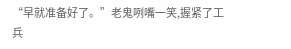“早就准备好了。”老鬼咧嘴一笑,握紧了工兵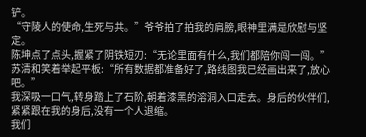铲。
“守陵人的使命,生死与共。”爷爷拍了拍我的肩膀,眼神里满是欣慰与坚定。
陈坤点了点头,握紧了阴铁短刃:“无论里面有什么,我们都陪你闯一闯。”
苏清和笑着举起平板:“所有数据都准备好了,路线图我已经画出来了,放心吧。”
我深吸一口气,转身踏上了石阶,朝着漆黑的溶洞入口走去。身后的伙伴们,紧紧跟在我的身后,没有一个人退缩。
我们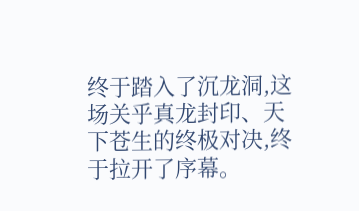终于踏入了沉龙洞,这场关乎真龙封印、天下苍生的终极对决,终于拉开了序幕。